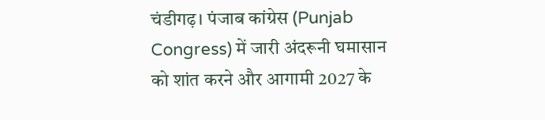चंडीगढ़। पंजाब कांग्रेस (Punjab Congress) में जारी अंदरूनी घमासान को शांत करने और आगामी 2027 के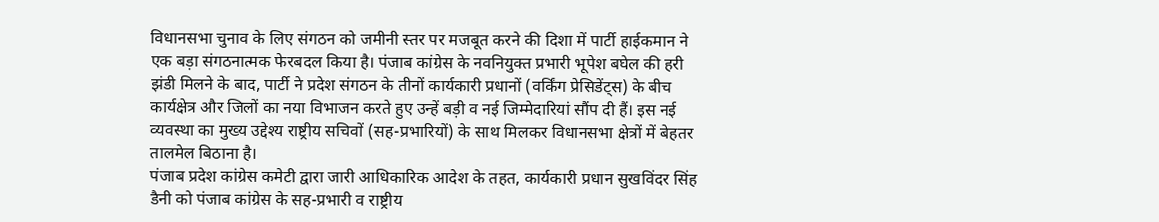विधानसभा चुनाव के लिए संगठन को जमीनी स्तर पर मजबूत करने की दिशा में पार्टी हाईकमान ने एक बड़ा संगठनात्मक फेरबदल किया है। पंजाब कांग्रेस के नवनियुक्त प्रभारी भूपेश बघेल की हरी झंडी मिलने के बाद, पार्टी ने प्रदेश संगठन के तीनों कार्यकारी प्रधानों (वर्किंग प्रेसिडेंट्स) के बीच कार्यक्षेत्र और जिलों का नया विभाजन करते हुए उन्हें बड़ी व नई जिम्मेदारियां सौंप दी हैं। इस नई व्यवस्था का मुख्य उद्देश्य राष्ट्रीय सचिवों (सह-प्रभारियों) के साथ मिलकर विधानसभा क्षेत्रों में बेहतर तालमेल बिठाना है।
पंजाब प्रदेश कांग्रेस कमेटी द्वारा जारी आधिकारिक आदेश के तहत, कार्यकारी प्रधान सुखविंदर सिंह डैनी को पंजाब कांग्रेस के सह-प्रभारी व राष्ट्रीय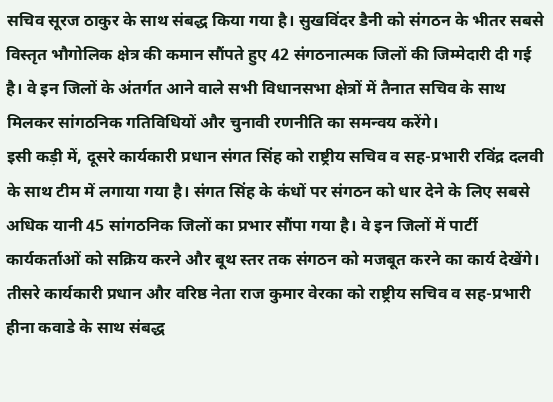सचिव सूरज ठाकुर के साथ संबद्ध किया गया है। सुखविंदर डैनी को संगठन के भीतर सबसे विस्तृत भौगोलिक क्षेत्र की कमान सौंपते हुए 42 संगठनात्मक जिलों की जिम्मेदारी दी गई है। वे इन जिलों के अंतर्गत आने वाले सभी विधानसभा क्षेत्रों में तैनात सचिव के साथ मिलकर सांगठनिक गतिविधियों और चुनावी रणनीति का समन्वय करेंगे।
इसी कड़ी में, दूसरे कार्यकारी प्रधान संगत सिंह को राष्ट्रीय सचिव व सह-प्रभारी रविंद्र दलवी के साथ टीम में लगाया गया है। संगत सिंह के कंधों पर संगठन को धार देने के लिए सबसे अधिक यानी 45 सांगठनिक जिलों का प्रभार सौंपा गया है। वे इन जिलों में पार्टी कार्यकर्ताओं को सक्रिय करने और बूथ स्तर तक संगठन को मजबूत करने का कार्य देखेंगे।
तीसरे कार्यकारी प्रधान और वरिष्ठ नेता राज कुमार वेरका को राष्ट्रीय सचिव व सह-प्रभारी हीना कवाडे के साथ संबद्ध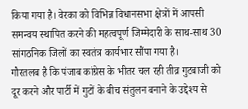किया गया है। वेरका को विभिन्न विधानसभा क्षेत्रों में आपसी समन्वय स्थापित करने की महत्वपूर्ण जिम्मेदारी के साथ-साथ 30 सांगठनिक जिलों का स्वतंत्र कार्यभार सौंपा गया है।
गौरतलब है कि पंजाब कांग्रेस के भीतर चल रही तीव्र गुटबाजी को दूर करने और पार्टी में गुटों के बीच संतुलन बनाने के उद्देश्य से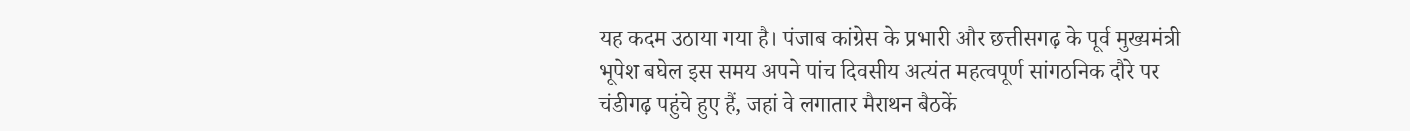यह कदम उठाया गया है। पंजाब कांग्रेस के प्रभारी और छत्तीसगढ़ के पूर्व मुख्यमंत्री भूपेश बघेल इस समय अपने पांच दिवसीय अत्यंत महत्वपूर्ण सांगठनिक दौरे पर चंडीगढ़ पहुंचे हुए हैं, जहां वे लगातार मैराथन बैठकें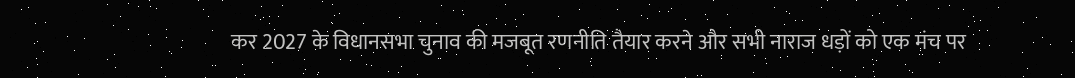कर 2027 के विधानसभा चुनाव की मजबूत रणनीति तैयार करने और सभी नाराज धड़ों को एक मंच पर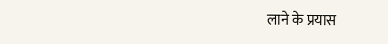लाने के प्रयास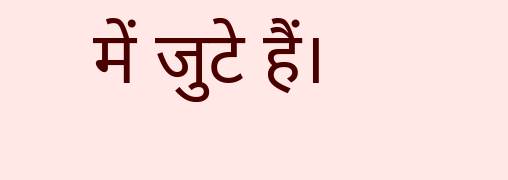में जुटे हैं।